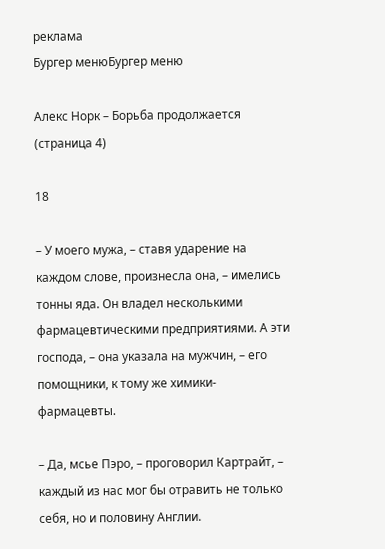реклама
Бургер менюБургер меню

Алекс Норк – Борьба продолжается (страница 4)

18

– У моего мужа, – ставя ударение на каждом слове, произнесла она, – имелись тонны яда. Он владел несколькими фармацевтическими предприятиями. А эти господа, – она указала на мужчин, – его помощники, к тому же химики-фармацевты.

– Да, мсье Пэро, – проговорил Картрайт, – каждый из нас мог бы отравить не только себя, но и половину Англии.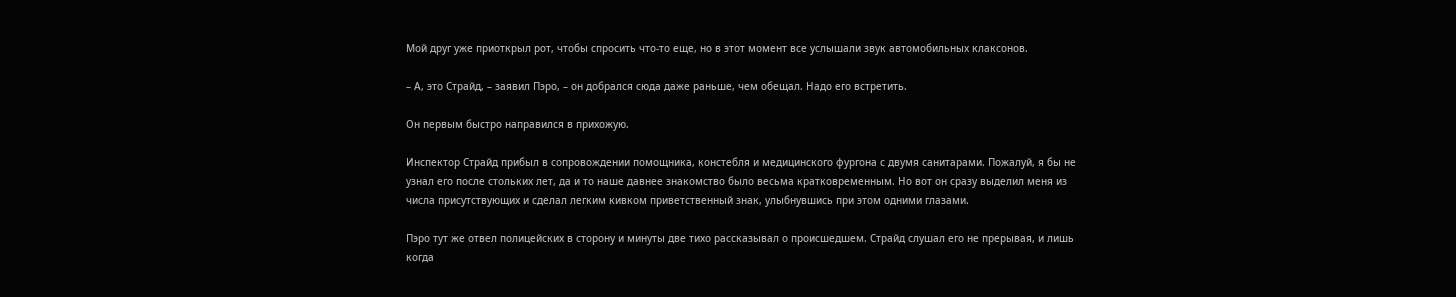Мой друг уже приоткрыл рот, чтобы спросить что-то еще, но в этот момент все услышали звук автомобильных клаксонов.

– А, это Страйд, – заявил Пэро, – он добрался сюда даже раньше, чем обещал. Надо его встретить.

Он первым быстро направился в прихожую.

Инспектор Страйд прибыл в сопровождении помощника, констебля и медицинского фургона с двумя санитарами. Пожалуй, я бы не узнал его после стольких лет, да и то наше давнее знакомство было весьма кратковременным. Но вот он сразу выделил меня из числа присутствующих и сделал легким кивком приветственный знак, улыбнувшись при этом одними глазами.

Пэро тут же отвел полицейских в сторону и минуты две тихо рассказывал о происшедшем. Страйд слушал его не прерывая, и лишь когда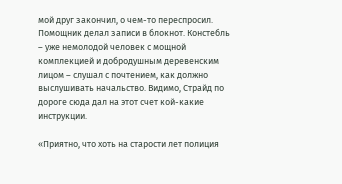мой друг закончил, о чем-то переспросил. Помощник делал записи в блокнот. Констебль – уже немолодой человек с мощной комплекцией и добродушным деревенским лицом – слушал с почтением, как должно выслушивать начальство. Видимо, Страйд по дороге сюда дал на этот счет кой-какие инструкции.

«Приятно, что хоть на старости лет полиция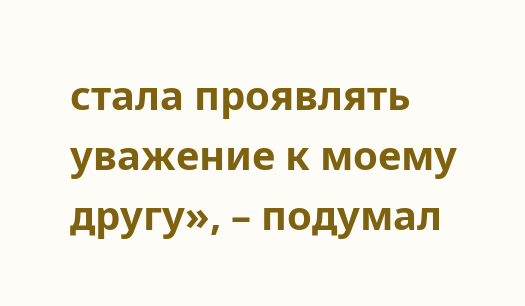стала проявлять уважение к моему другу», – подумал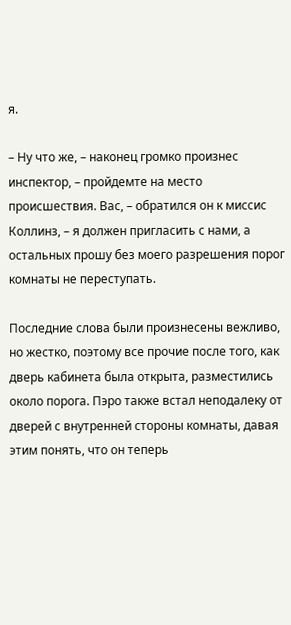я.

– Ну что же, – наконец громко произнес инспектор, – пройдемте на место происшествия. Вас, – обратился он к миссис Коллинз, – я должен пригласить с нами, а остальных прошу без моего разрешения порог комнаты не переступать.

Последние слова были произнесены вежливо, но жестко, поэтому все прочие после того, как дверь кабинета была открыта, разместились около порога. Пэро также встал неподалеку от дверей с внутренней стороны комнаты, давая этим понять, что он теперь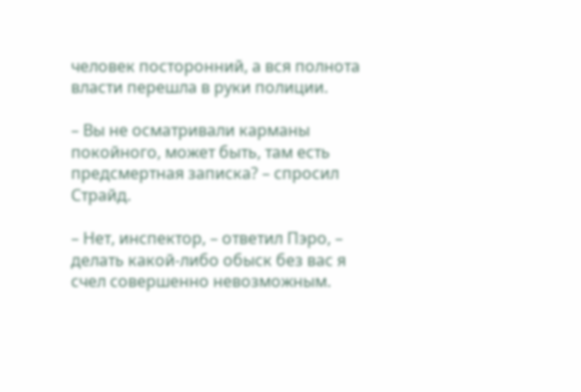человек посторонний, а вся полнота власти перешла в руки полиции.

– Вы не осматривали карманы покойного, может быть, там есть предсмертная записка? – спросил Страйд.

– Нет, инспектор, – ответил Пэро, – делать какой-либо обыск без вас я счел совершенно невозможным.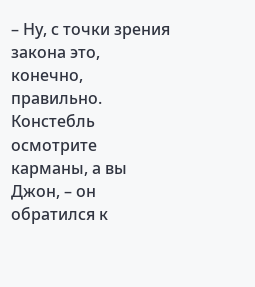– Ну, с точки зрения закона это, конечно, правильно. Констебль осмотрите карманы, а вы Джон, – он обратился к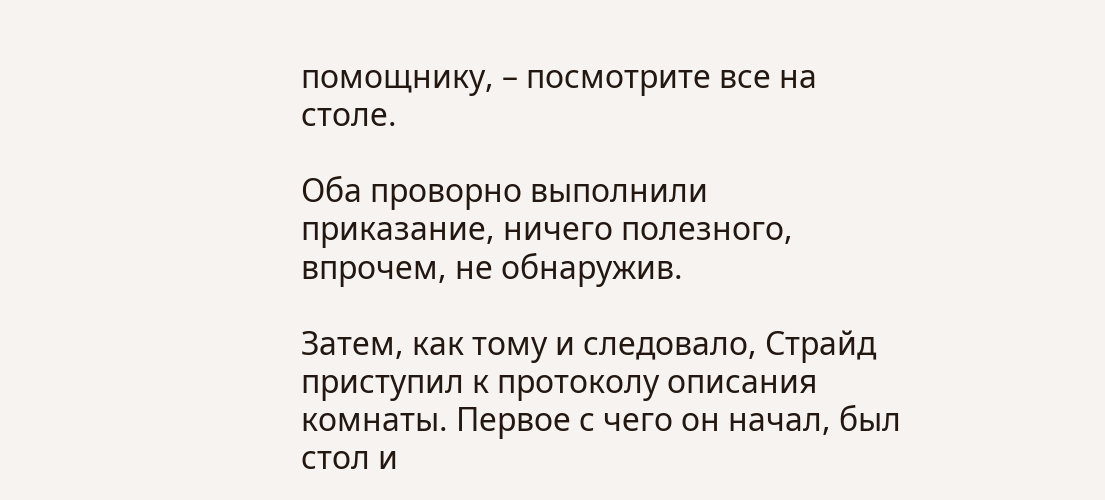помощнику, – посмотрите все на столе.

Оба проворно выполнили приказание, ничего полезного, впрочем, не обнаружив.

Затем, как тому и следовало, Страйд приступил к протоколу описания комнаты. Первое с чего он начал, был стол и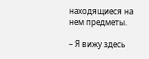находящиеся на нем предметы.

– Я вижу здесь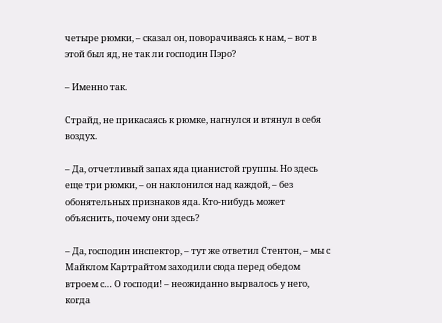четыре рюмки, – сказал он, поворачиваясь к нам, – вот в этой был яд, не так ли господин Пэро?

– Именно так.

Страйд, не прикасаясь к рюмке, нагнулся и втянул в себя воздух.

– Да, отчетливый запах яда цианистой группы. Но здесь еще три рюмки, – он наклонился над каждой, – без обонятельных признаков яда. Кто-нибудь может объяснить, почему они здесь?

– Да, господин инспектор, – тут же ответил Стентон, – мы с Майклом Картрайтом заходили сюда перед обедом втроем с… О господи! – неожиданно вырвалось у него, когда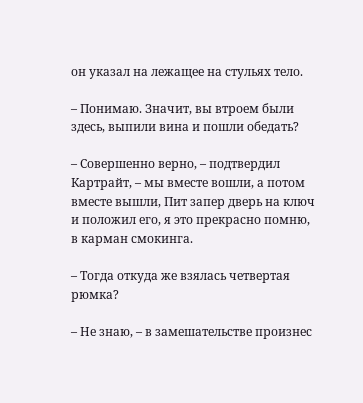он указал на лежащее на стульях тело.

– Понимаю. Значит, вы втроем были здесь, выпили вина и пошли обедать?

– Совершенно верно, – подтвердил Картрайт, – мы вместе вошли, а потом вместе вышли, Пит запер дверь на ключ и положил его, я это прекрасно помню, в карман смокинга.

– Тогда откуда же взялась четвертая рюмка?

– Не знаю, – в замешательстве произнес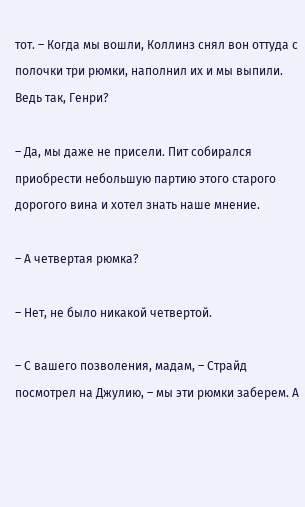тот. – Когда мы вошли, Коллинз снял вон оттуда с полочки три рюмки, наполнил их и мы выпили. Ведь так, Генри?

– Да, мы даже не присели. Пит собирался приобрести небольшую партию этого старого дорогого вина и хотел знать наше мнение.

– А четвертая рюмка?

– Нет, не было никакой четвертой.

– С вашего позволения, мадам, – Страйд посмотрел на Джулию, – мы эти рюмки заберем. А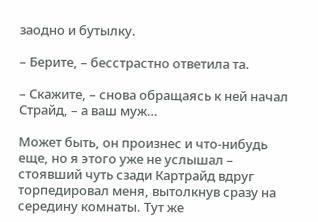заодно и бутылку.

– Берите, – бесстрастно ответила та.

– Скажите, – снова обращаясь к ней начал Страйд, – а ваш муж…

Может быть, он произнес и что-нибудь еще, но я этого уже не услышал – стоявший чуть сзади Картрайд вдруг торпедировал меня, вытолкнув сразу на середину комнаты. Тут же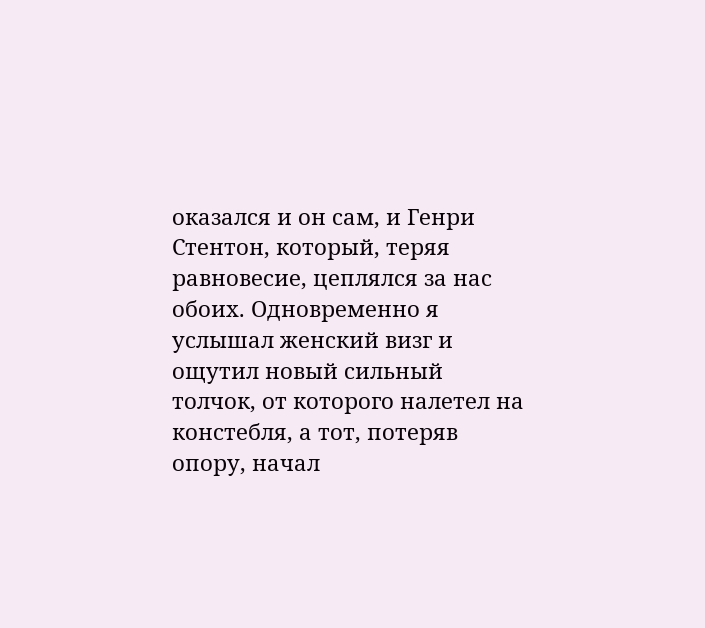оказался и он сам, и Генри Стентон, который, теряя равновесие, цеплялся за нас обоих. Одновременно я услышал женский визг и ощутил новый сильный толчок, от которого налетел на констебля, а тот, потеряв опору, начал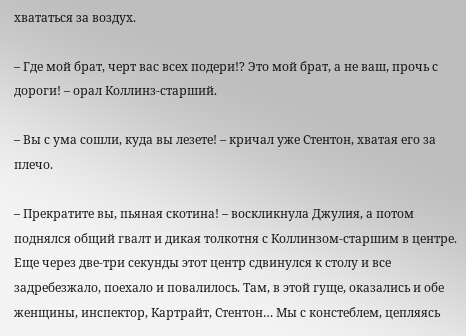хвататься за воздух.

– Где мой брат, черт вас всех подери!? Это мой брат, а не ваш, прочь с дороги! – орал Коллинз-старший.

– Вы с ума сошли, куда вы лезете! – кричал уже Стентон, хватая его за плечо.

– Прекратите вы, пьяная скотина! – воскликнула Джулия, а потом поднялся общий гвалт и дикая толкотня с Коллинзом-старшим в центре. Еще через две-три секунды этот центр сдвинулся к столу и все задребезжало, поехало и повалилось. Там, в этой гуще, оказались и обе женщины, инспектор, Картрайт, Стентон… Мы с констеблем, цепляясь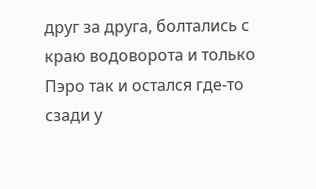друг за друга, болтались с краю водоворота и только Пэро так и остался где-то сзади у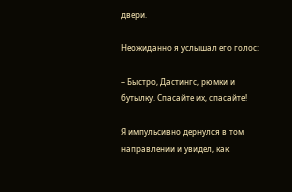двери.

Неожиданно я услышал его голос:

– Быстро, Дастингс, рюмки и бутылку. Спасайте их, спасайте!

Я импульсивно дернулся в том направлении и увидел, как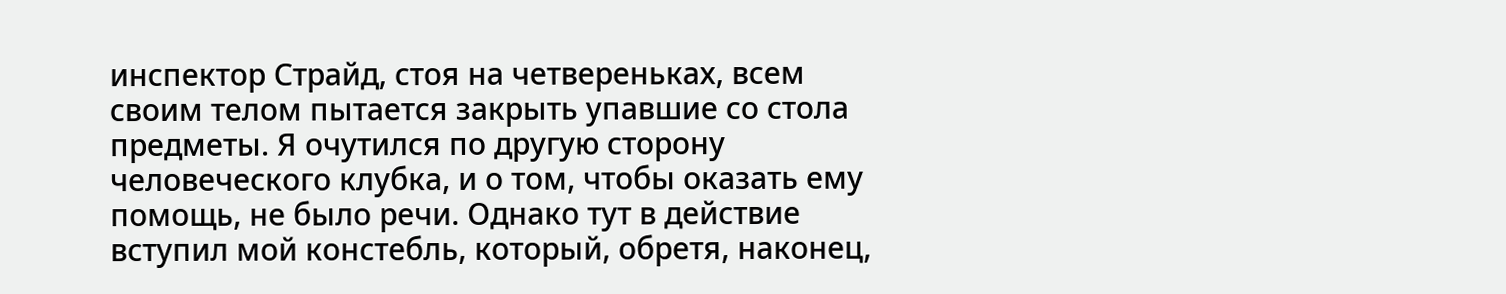инспектор Страйд, стоя на четвереньках, всем своим телом пытается закрыть упавшие со стола предметы. Я очутился по другую сторону человеческого клубка, и о том, чтобы оказать ему помощь, не было речи. Однако тут в действие вступил мой констебль, который, обретя, наконец,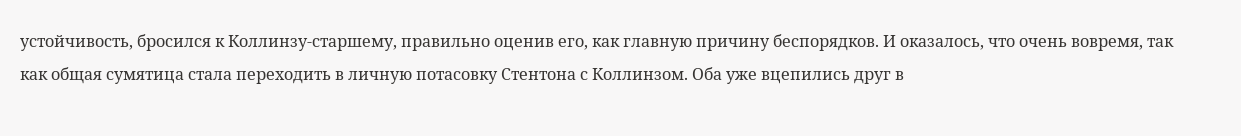устойчивость, бросился к Коллинзу-старшему, правильно оценив его, как главную причину беспорядков. И оказалось, что очень вовремя, так как общая сумятица стала переходить в личную потасовку Стентона с Коллинзом. Оба уже вцепились друг в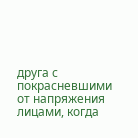друга с покрасневшими от напряжения лицами, когда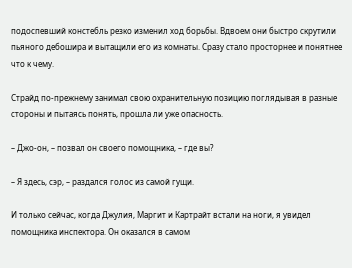подоспевший констебль резко изменил ход борьбы. Вдвоем они быстро скрутили пьяного дебошира и вытащили его из комнаты. Сразу стало просторнее и понятнее что к чему.

Страйд по-прежнему занимал свою охранительную позицию поглядывая в разные стороны и пытаясь понять, прошла ли уже опасность.

– Джо-он, – позвал он своего помощника, – где вы?

– Я здесь, сэр, – раздался голос из самой гущи.

И только сейчас, когда Джулия, Маргит и Картрайт встали на ноги, я увидел помощника инспектора. Он оказался в самом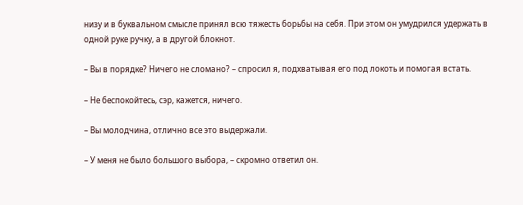низу и в буквальном смысле принял всю тяжесть борьбы на себя. При этом он умудрился удержать в одной руке ручку, а в другой блокнот.

– Вы в порядке? Ничего не сломано? – спросил я, подхватывая его под локоть и помогая встать.

– Не беспокойтесь, сэр, кажется, ничего.

– Вы молодчина, отлично все это выдержали.

– У меня не было большого выбора, – скромно ответил он.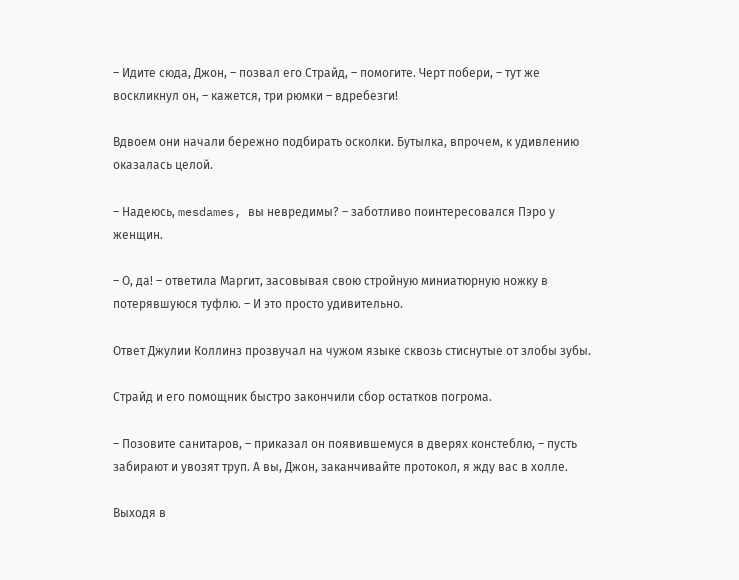– Идите сюда, Джон, – позвал его Страйд, – помогите. Черт побери, – тут же воскликнул он, – кажется, три рюмки – вдребезги!

Вдвоем они начали бережно подбирать осколки. Бутылка, впрочем, к удивлению оказалась целой.

– Надеюсь, mesdames, вы невредимы? – заботливо поинтересовался Пэро у женщин.

– О, да! – ответила Маргит, засовывая свою стройную миниатюрную ножку в потерявшуюся туфлю. – И это просто удивительно.

Ответ Джулии Коллинз прозвучал на чужом языке сквозь стиснутые от злобы зубы.

Страйд и его помощник быстро закончили сбор остатков погрома.

– Позовите санитаров, – приказал он появившемуся в дверях констеблю, – пусть забирают и увозят труп. А вы, Джон, заканчивайте протокол, я жду вас в холле.

Выходя в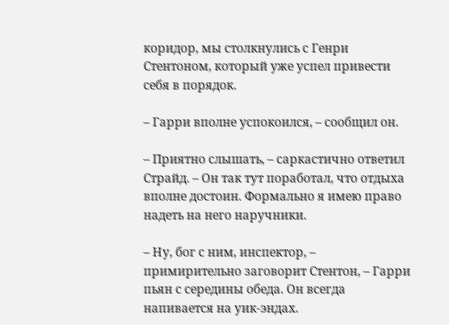коридор, мы столкнулись с Генри Стентоном, который уже успел привести себя в порядок.

– Гарри вполне успокоился, – сообщил он.

– Приятно слышать, – саркастично ответил Страйд. – Он так тут поработал, что отдыха вполне достоин. Формально я имею право надеть на него наручники.

– Ну, бог с ним, инспектор, – примирительно заговорит Стентон, – Гарри пьян с середины обеда. Он всегда напивается на уик-эндах.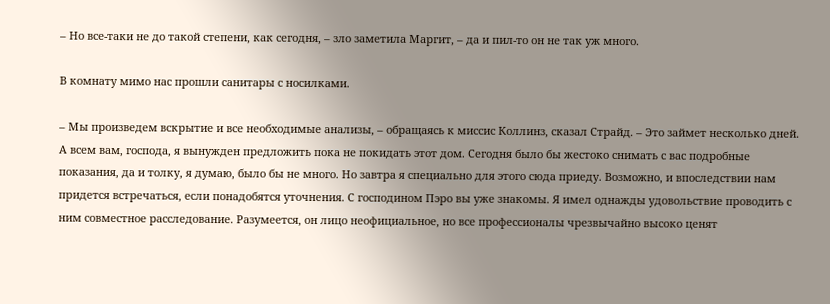– Но все-таки не до такой степени, как сегодня, – зло заметила Маргит, – да и пил-то он не так уж много.

В комнату мимо нас прошли санитары с носилками.

– Мы произведем вскрытие и все необходимые анализы, – обращаясь к миссис Коллинз, сказал Страйд. – Это займет несколько дней. А всем вам, господа, я вынужден предложить пока не покидать этот дом. Сегодня было бы жестоко снимать с вас подробные показания, да и толку, я думаю, было бы не много. Но завтра я специально для этого сюда приеду. Возможно, и впоследствии нам придется встречаться, если понадобятся уточнения. С господином Пэро вы уже знакомы. Я имел однажды удовольствие проводить с ним совместное расследование. Разумеется, он лицо неофициальное, но все профессионалы чрезвычайно высоко ценят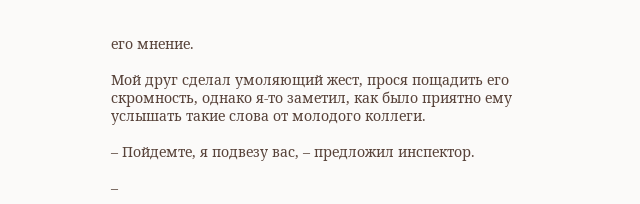его мнение.

Мой друг сделал умоляющий жест, прося пощадить его скромность, однако я-то заметил, как было приятно ему услышать такие слова от молодого коллеги.

– Пойдемте, я подвезу вас, – предложил инспектор.

–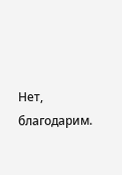Нет, благодарим.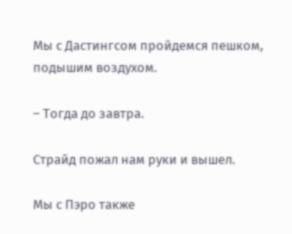Мы с Дастингсом пройдемся пешком, подышим воздухом.

– Тогда до завтра.

Страйд пожал нам руки и вышел.

Мы с Пэро также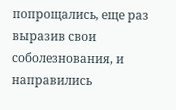попрощались, еще раз выразив свои соболезнования, и направились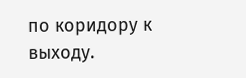по коридору к выходу.